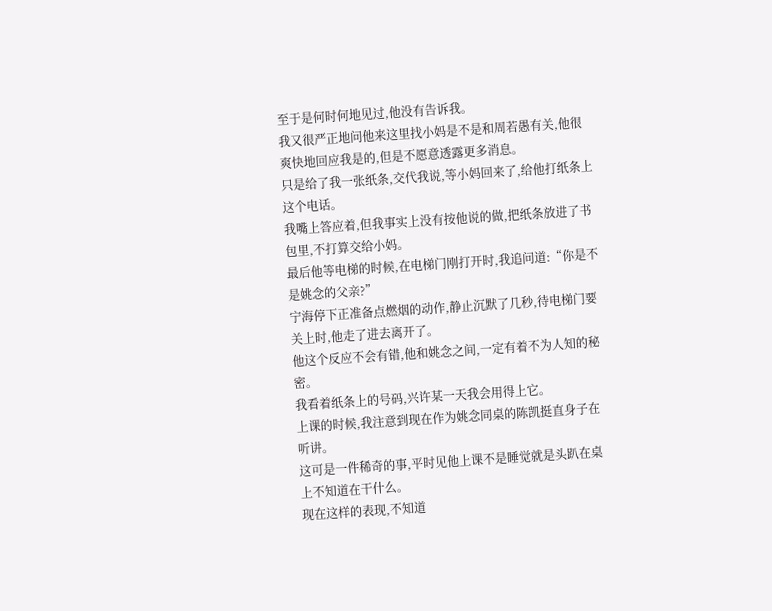至于是何时何地见过,他没有告诉我。
我又很严正地问他来这里找小妈是不是和周若愚有关,他很爽快地回应我是的,但是不愿意透露更多消息。
只是给了我一张纸条,交代我说,等小妈回来了,给他打纸条上这个电话。
我嘴上答应着,但我事实上没有按他说的做,把纸条放进了书包里,不打算交给小妈。
最后他等电梯的时候,在电梯门刚打开时,我追问道:“你是不是姚念的父亲?”
宁海停下正准备点燃烟的动作,静止沉默了几秒,待电梯门要关上时,他走了进去离开了。
他这个反应不会有错,他和姚念之间,一定有着不为人知的秘密。
我看着纸条上的号码,兴许某一天我会用得上它。
上课的时候,我注意到现在作为姚念同桌的陈凯挺直身子在听讲。
这可是一件稀奇的事,平时见他上课不是睡觉就是头趴在桌上不知道在干什么。
现在这样的表现,不知道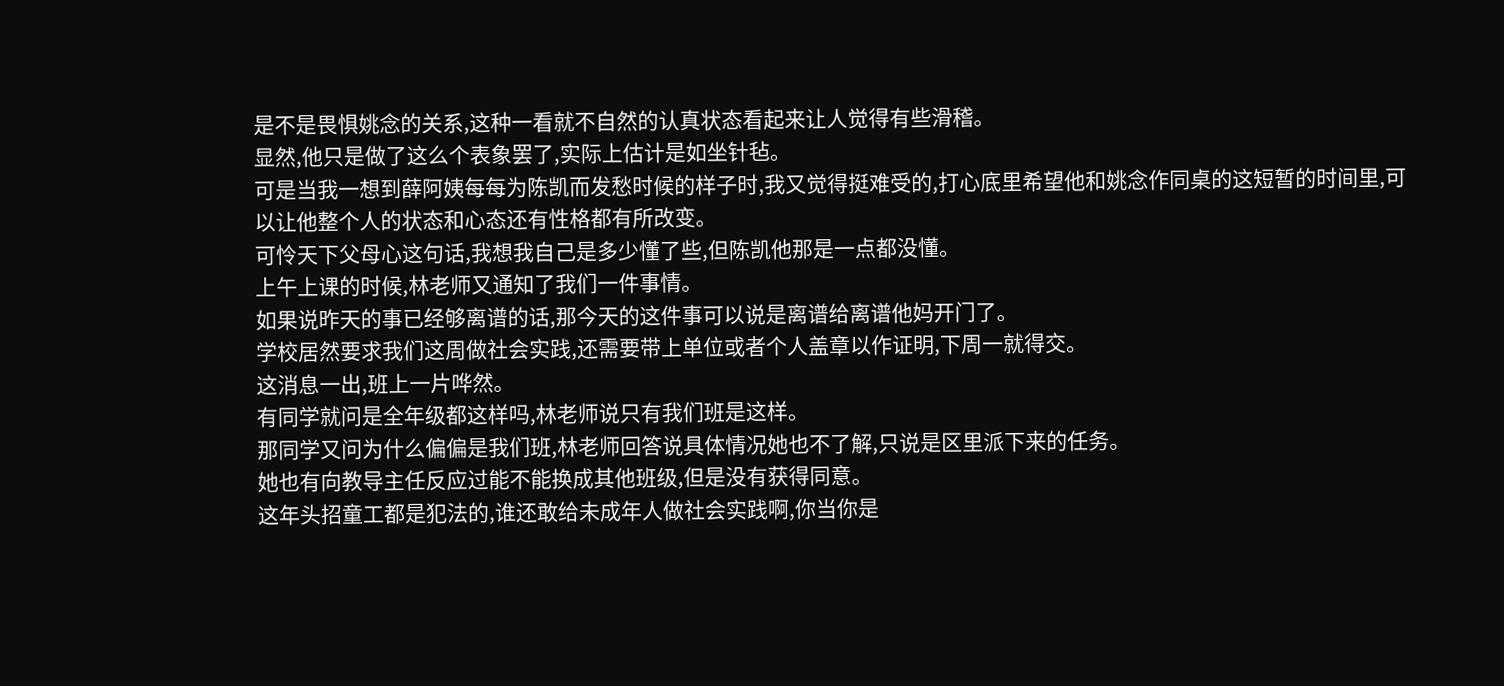是不是畏惧姚念的关系,这种一看就不自然的认真状态看起来让人觉得有些滑稽。
显然,他只是做了这么个表象罢了,实际上估计是如坐针毡。
可是当我一想到薛阿姨每每为陈凯而发愁时候的样子时,我又觉得挺难受的,打心底里希望他和姚念作同桌的这短暂的时间里,可以让他整个人的状态和心态还有性格都有所改变。
可怜天下父母心这句话,我想我自己是多少懂了些,但陈凯他那是一点都没懂。
上午上课的时候,林老师又通知了我们一件事情。
如果说昨天的事已经够离谱的话,那今天的这件事可以说是离谱给离谱他妈开门了。
学校居然要求我们这周做社会实践,还需要带上单位或者个人盖章以作证明,下周一就得交。
这消息一出,班上一片哗然。
有同学就问是全年级都这样吗,林老师说只有我们班是这样。
那同学又问为什么偏偏是我们班,林老师回答说具体情况她也不了解,只说是区里派下来的任务。
她也有向教导主任反应过能不能换成其他班级,但是没有获得同意。
这年头招童工都是犯法的,谁还敢给未成年人做社会实践啊,你当你是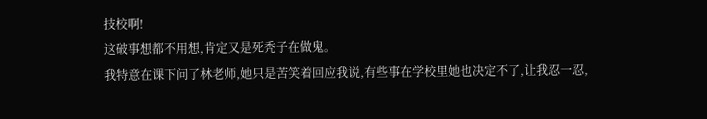技校啊!
这破事想都不用想,肯定又是死秃子在做鬼。
我特意在课下问了林老师,她只是苦笑着回应我说,有些事在学校里她也决定不了,让我忍一忍,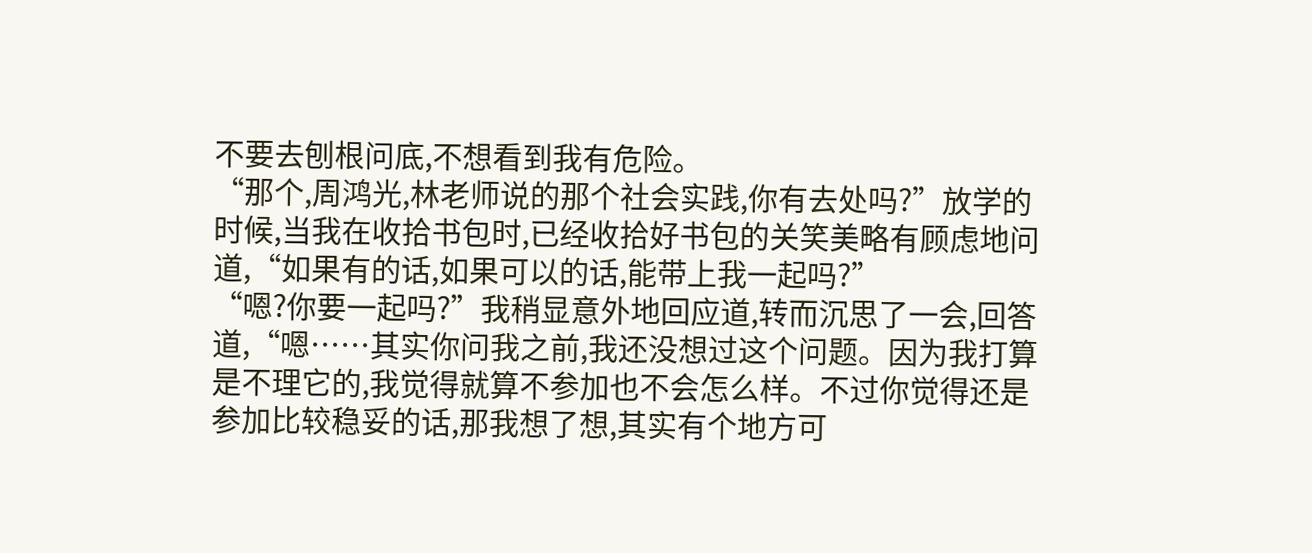不要去刨根问底,不想看到我有危险。
“那个,周鸿光,林老师说的那个社会实践,你有去处吗?”放学的时候,当我在收拾书包时,已经收拾好书包的关笑美略有顾虑地问道,“如果有的话,如果可以的话,能带上我一起吗?”
“嗯?你要一起吗?”我稍显意外地回应道,转而沉思了一会,回答道,“嗯……其实你问我之前,我还没想过这个问题。因为我打算是不理它的,我觉得就算不参加也不会怎么样。不过你觉得还是参加比较稳妥的话,那我想了想,其实有个地方可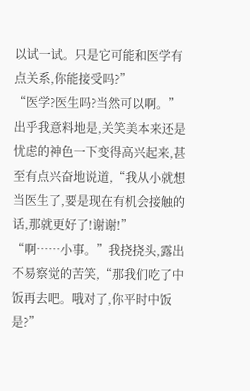以试一试。只是它可能和医学有点关系,你能接受吗?”
“医学?医生吗?当然可以啊。”出乎我意料地是,关笑美本来还是忧虑的神色一下变得高兴起来,甚至有点兴奋地说道,“我从小就想当医生了,要是现在有机会接触的话,那就更好了!谢谢!”
“啊……小事。”我挠挠头,露出不易察觉的苦笑,“那我们吃了中饭再去吧。哦对了,你平时中饭是?”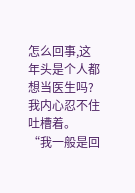怎么回事,这年头是个人都想当医生吗?我内心忍不住吐槽着。
“我一般是回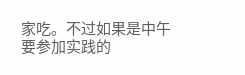家吃。不过如果是中午要参加实践的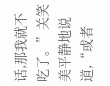话,那我就不吃了。”关笑美平静地说道,“或者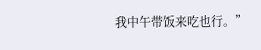我中午带饭来吃也行。”